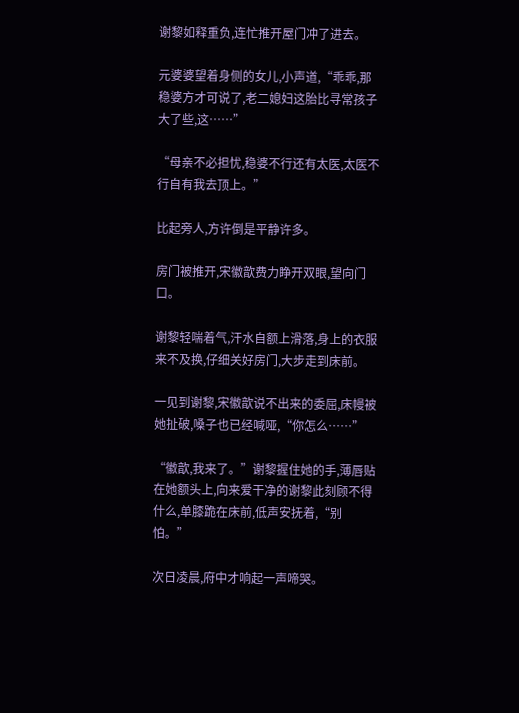谢黎如释重负,连忙推开屋门冲了进去。

元婆婆望着身侧的女儿,小声道,“乖乖,那稳婆方才可说了,老二媳妇这胎比寻常孩子大了些,这……”

“母亲不必担忧,稳婆不行还有太医,太医不行自有我去顶上。”

比起旁人,方许倒是平静许多。

房门被推开,宋徽歆费力睁开双眼,望向门口。

谢黎轻喘着气,汗水自额上滑落,身上的衣服来不及换,仔细关好房门,大步走到床前。

一见到谢黎,宋徽歆说不出来的委屈,床幔被她扯破,嗓子也已经喊哑,“你怎么……”

“徽歆,我来了。”谢黎握住她的手,薄唇贴在她额头上,向来爱干净的谢黎此刻顾不得什么,单膝跪在床前,低声安抚着,“别怕。”

次日凌晨,府中才响起一声啼哭。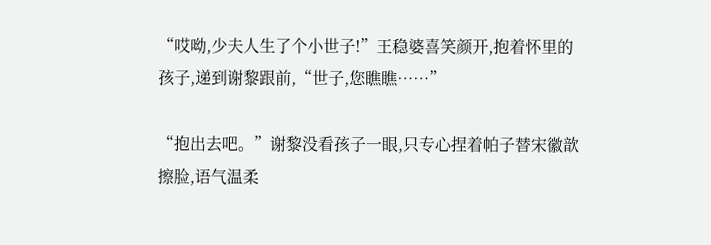“哎呦,少夫人生了个小世子!”王稳婆喜笑颜开,抱着怀里的孩子,递到谢黎跟前,“世子,您瞧瞧……”

“抱出去吧。”谢黎没看孩子一眼,只专心捏着帕子替宋徽歆擦脸,语气温柔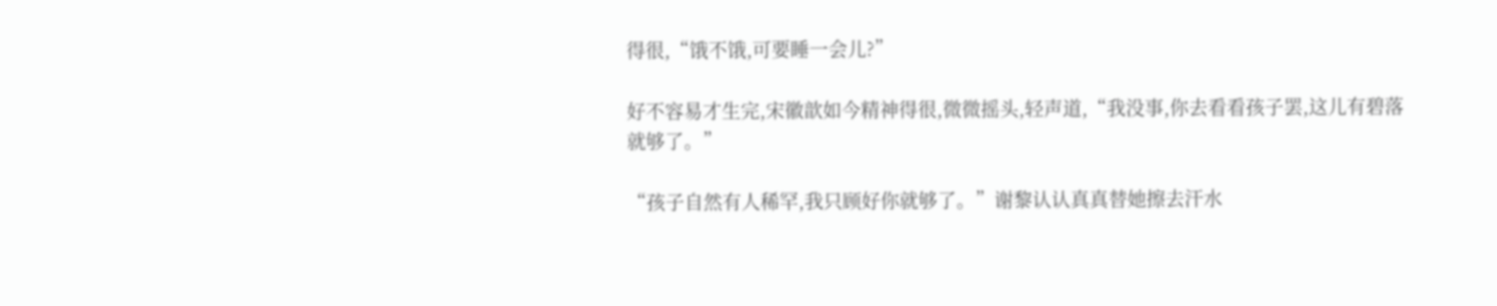得很,“饿不饿,可要睡一会儿?”

好不容易才生完,宋徽歆如今精神得很,微微摇头,轻声道,“我没事,你去看看孩子罢,这儿有碧落就够了。”

“孩子自然有人稀罕,我只顾好你就够了。”谢黎认认真真替她擦去汗水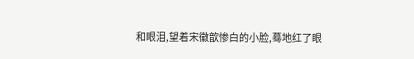和眼泪,望着宋徽歆惨白的小脸,蓦地红了眼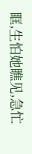眶,生怕她瞧见,急忙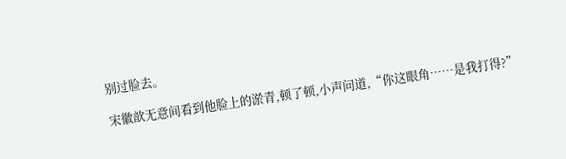别过脸去。

宋徽歆无意间看到他脸上的淤青,顿了顿,小声问道,“你这眼角……是我打得?”